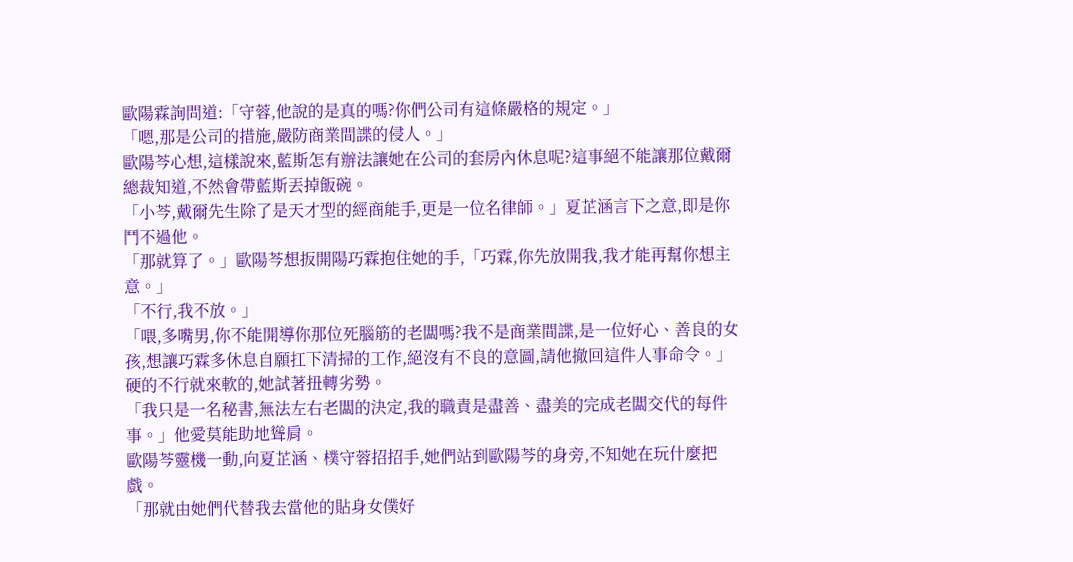歐陽霖詢問道:「守蓉,他說的是真的嗎?你們公司有這條嚴格的規定。」
「嗯,那是公司的措施,嚴防商業間諜的侵人。」
歐陽芩心想,這樣說來,藍斯怎有辦法讓她在公司的套房內休息呢?這事絕不能讓那位戴爾總裁知道,不然會帶藍斯丟掉飯碗。
「小芩,戴爾先生除了是天才型的經商能手,更是一位名律師。」夏芷涵言下之意,即是你鬥不過他。
「那就算了。」歐陽芩想扳開陽巧霖抱住她的手,「巧霖,你先放開我,我才能再幫你想主意。」
「不行,我不放。」
「喂,多嘴男,你不能開導你那位死腦筋的老闆嗎?我不是商業間諜,是一位好心、善良的女孩,想讓巧霖多休息自願扛下清掃的工作,絕沒有不良的意圖,請他撤回這件人事命令。」硬的不行就來軟的,她試著扭轉劣勢。
「我只是一名秘書,無法左右老闆的決定,我的職責是盡善、盡美的完成老闆交代的每件事。」他愛莫能助地聳肩。
歐陽芩靈機一動,向夏芷涵、樸守蓉招招手,她們站到歐陽芩的身旁,不知她在玩什麼把戲。
「那就由她們代替我去當他的貼身女僕好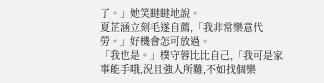了。」她笑瞇瞇地說。
夏芷涵立刻毛遂自薦,「我非常樂意代勞。」好機會怎可放過。
「我也是。」樸守蓉比比自己,「我可是家事能手哦,況且強人所難,不如找個樂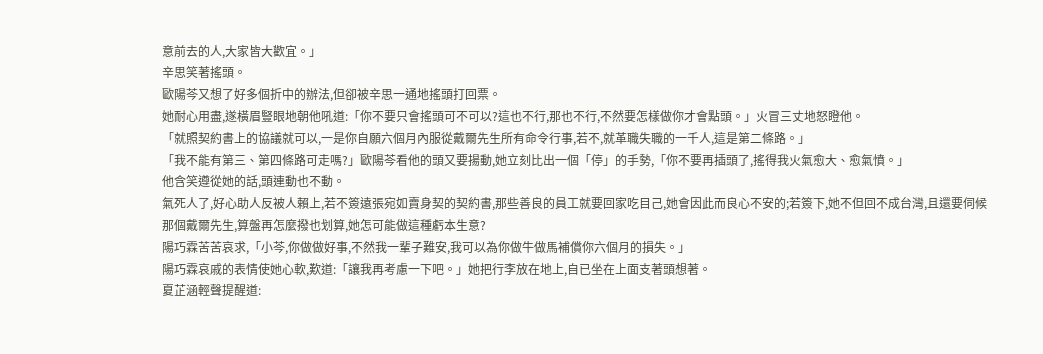意前去的人,大家皆大歡宜。」
辛思笑著搖頭。
歐陽芩又想了好多個折中的辦法,但卻被辛思一通地搖頭打回票。
她耐心用盡,遂橫眉豎眼地朝他吼道:「你不要只會搖頭可不可以?這也不行,那也不行,不然要怎樣做你才會點頭。」火冒三丈地怒瞪他。
「就照契約書上的協議就可以,一是你自願六個月內服從戴爾先生所有命令行事,若不,就革職失職的一千人,這是第二條路。」
「我不能有第三、第四條路可走嗎?」歐陽芩看他的頭又要揚動,她立刻比出一個「停」的手勢,「你不要再插頭了,搖得我火氣愈大、愈氣憤。」
他含笑遵從她的話,頭連動也不動。
氣死人了,好心助人反被人賴上,若不簽遠張宛如賣身契的契約書,那些善良的員工就要回家吃目己,她會因此而良心不安的;若簽下,她不但回不成台灣,且還要伺候那個戴爾先生,算盤再怎麼撥也划算,她怎可能做這種虧本生意?
陽巧霖苦苦哀求,「小芩,你做做好事,不然我一輩子難安,我可以為你做牛做馬補償你六個月的損失。」
陽巧霖哀戚的表情使她心軟,歎道:「讓我再考慮一下吧。」她把行李放在地上,自已坐在上面支著頭想著。
夏芷涵輕聲提醒道: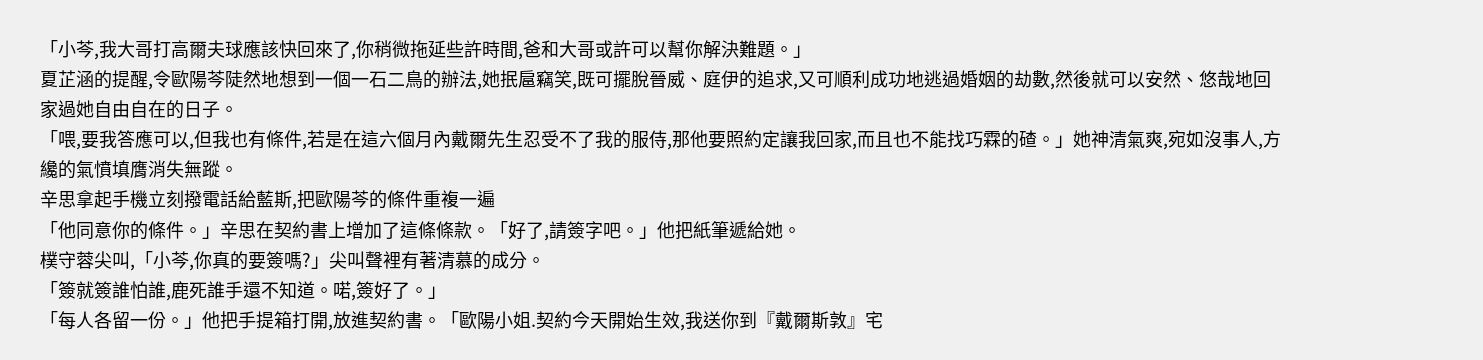「小芩,我大哥打高爾夫球應該快回來了,你稍微拖延些許時間,爸和大哥或許可以幫你解決難題。」
夏芷涵的提醒,令歐陽芩陡然地想到一個一石二鳥的辦法,她抿扈竊笑,既可擺脫晉威、庭伊的追求,又可順利成功地逃過婚姻的劫數,然後就可以安然、悠哉地回家過她自由自在的日子。
「喂,要我答應可以,但我也有條件,若是在這六個月內戴爾先生忍受不了我的服侍,那他要照約定讓我回家,而且也不能找巧霖的碴。」她神清氣爽,宛如沒事人,方纔的氣憤填膺消失無蹤。
辛思拿起手機立刻撥電話給藍斯,把歐陽芩的條件重複一遍
「他同意你的條件。」辛思在契約書上增加了這條條款。「好了,請簽字吧。」他把紙筆遞給她。
樸守蓉尖叫,「小芩,你真的要簽嗎?」尖叫聲裡有著清慕的成分。
「簽就簽誰怕誰,鹿死誰手還不知道。喏,簽好了。」
「每人各留一份。」他把手提箱打開,放進契約書。「歐陽小姐.契約今天開始生效,我送你到『戴爾斯敦』宅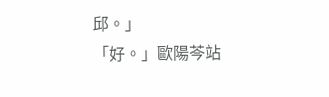邱。」
「好。」歐陽芩站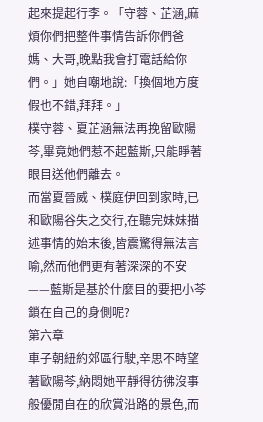起來提起行李。「守蓉、芷涵,麻煩你們把整件事情告訴你們爸媽、大哥,晚點我會打電話給你們。」她自嘲地說:「換個地方度假也不錯,拜拜。」
樸守蓉、夏芷涵無法再挽留歐陽芩,畢竟她們惹不起藍斯,只能睜著眼目送他們離去。
而當夏晉威、樸庭伊回到家時,已和歐陽谷失之交行,在聽完妹妹描述事情的始末後,皆震驚得無法言喻,然而他們更有著深深的不安——藍斯是基於什麼目的要把小芩鎖在自己的身側呢?
第六章
車子朝紐約郊區行駛,辛思不時望著歐陽芩,納悶她平靜得彷彿沒事般優閒自在的欣賞沿路的景色,而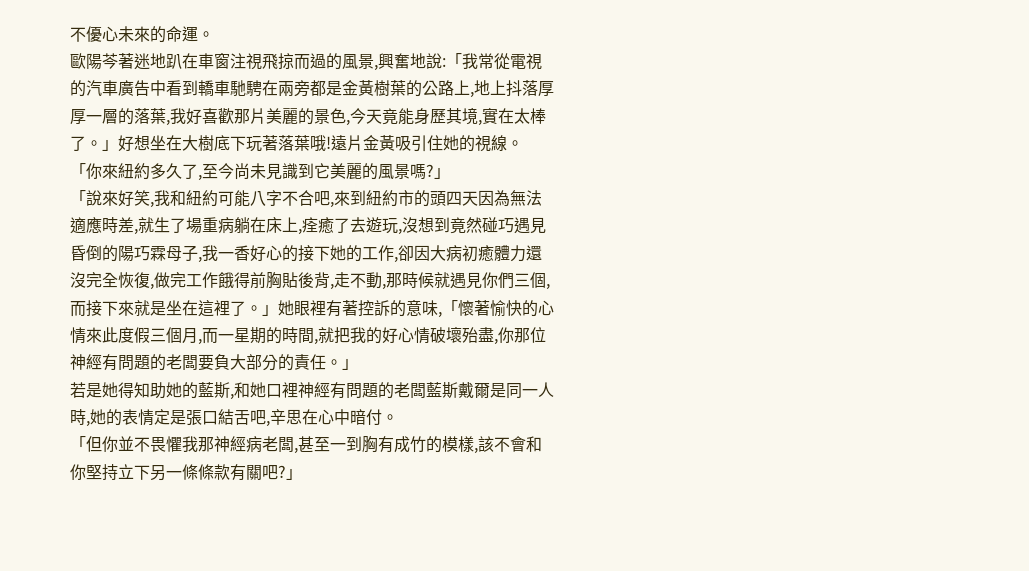不優心未來的命運。
歐陽芩著迷地趴在車窗注視飛掠而過的風景,興奮地說:「我常從電視的汽車廣告中看到轎車馳騁在兩旁都是金黃樹葉的公路上,地上抖落厚厚一層的落葉,我好喜歡那片美麗的景色,今天竟能身歷其境,實在太棒了。」好想坐在大樹底下玩著落葉哦!遠片金黃吸引住她的視線。
「你來紐約多久了,至今尚未見識到它美麗的風景嗎?」
「說來好笑,我和紐約可能八字不合吧,來到紐約市的頭四天因為無法適應時差,就生了場重病躺在床上,痊癒了去遊玩,沒想到竟然碰巧遇見昏倒的陽巧霖母子,我一香好心的接下她的工作,卻因大病初癒體力還沒完全恢復,做完工作餓得前胸貼後背,走不動,那時候就遇見你們三個,而接下來就是坐在這裡了。」她眼裡有著控訴的意味,「懷著愉快的心情來此度假三個月,而一星期的時間,就把我的好心情破壞殆盡,你那位神經有問題的老闆要負大部分的責任。」
若是她得知助她的藍斯,和她口裡神經有問題的老闆藍斯戴爾是同一人時,她的表情定是張口結舌吧,辛思在心中暗付。
「但你並不畏懼我那神經病老闆,甚至一到胸有成竹的模樣,該不會和你堅持立下另一條條款有關吧?」